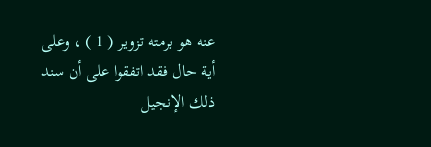عنه هو برمته تزوير ( 1 ) ، وعلى أية حال فقد اتفقوا على أن سند
ذلك الإنجيل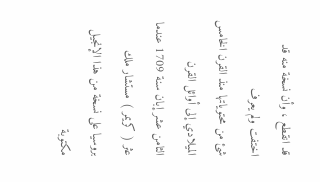قد انقطع ، وأن نسخة منه قد اختفت ولم يعرف
شئ من محتوياتها منذ القرن الخامس الميلادي إلى أوائل القرن
الثامن عشر إبان سنة 1709 عندما عثر ( كريمر ) مستشار ملك
بروسيا على نسخة من هذا الإنجيل مكتوبة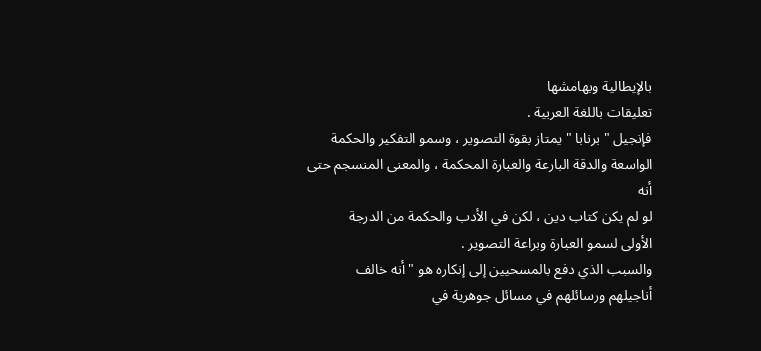بالإيطالية وبهامشها
تعليقات باللغة العربية .
فإنجيل " برنابا " يمتاز بقوة التصوير ، وسمو التفكير والحكمة
الواسعة والدقة البارعة والعبارة المحكمة ، والمعنى المنسجم حتى أنه
لو لم يكن كتاب دين ، لكن في الأدب والحكمة من الدرجة
الأولى لسمو العبارة وبراعة التصوير .
والسبب الذي دفع بالمسحيين إلى إنكاره هو " أنه خالف
أناجيلهم ورسائلهم في مسائل جوهرية في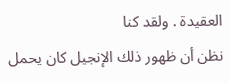العقيدة . ولقد كنا
نظن أن ظهور ذلك الإنجيل كان يحمل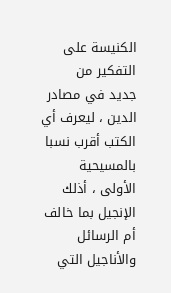الكنيسة على التفكير من
جديد في مصادر الدين ، ليعرف أي الكتب أقرب نسبا بالمسيحية
الأولى ، أذلك الإنجيل بما خالف أم الرسائل والأناجيل التي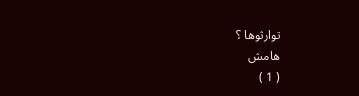توارثوها ؟
هامش
( 1 )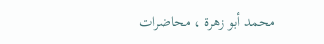محمد أبو زهرة ، محاضرات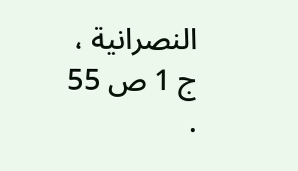النصرانية ، ج 1 ص 55 .